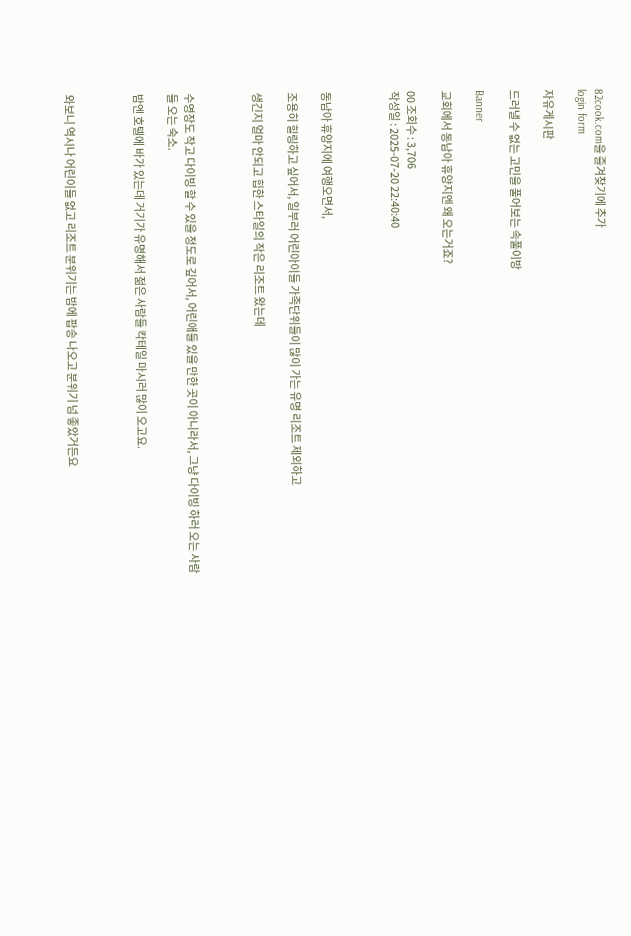82cook.com을 즐겨찾기에 추가
login form

자유게시판

드러낼 수 없는 고민을 풀어보는 속풀이방

Banner

교회에서 동남아 휴양지엔 왜 오는거죠?

00 조회수 : 3,706
작성일 : 2025-07-20 22:40:40



동남아 휴양지에 여행오면서,

조용히 힐링하고 싶어서, 일부러 어린아이들 가족단위들이 많이 가는 유명 리조트 제외하고

생긴지 얼마 안되고 힙한 스타일의 작은 리조트 왔는데



수영장도 작고 다이빙 할 수 있을 정도로 깊어서, 어린애들 있을 만한 곳이 아니라서, 그냥 다이빙 하러 오는 사람들 오는 숙소.

밤엔 호텔에 바가 있는데 거기가 유명해서 젊은 사람들 칵테일 마시러 많이 오고요.



와보니 역시나 어린이들 없고 리조트 분위기는 밤에 팝송 나오고 분위기 넘 좋았거든요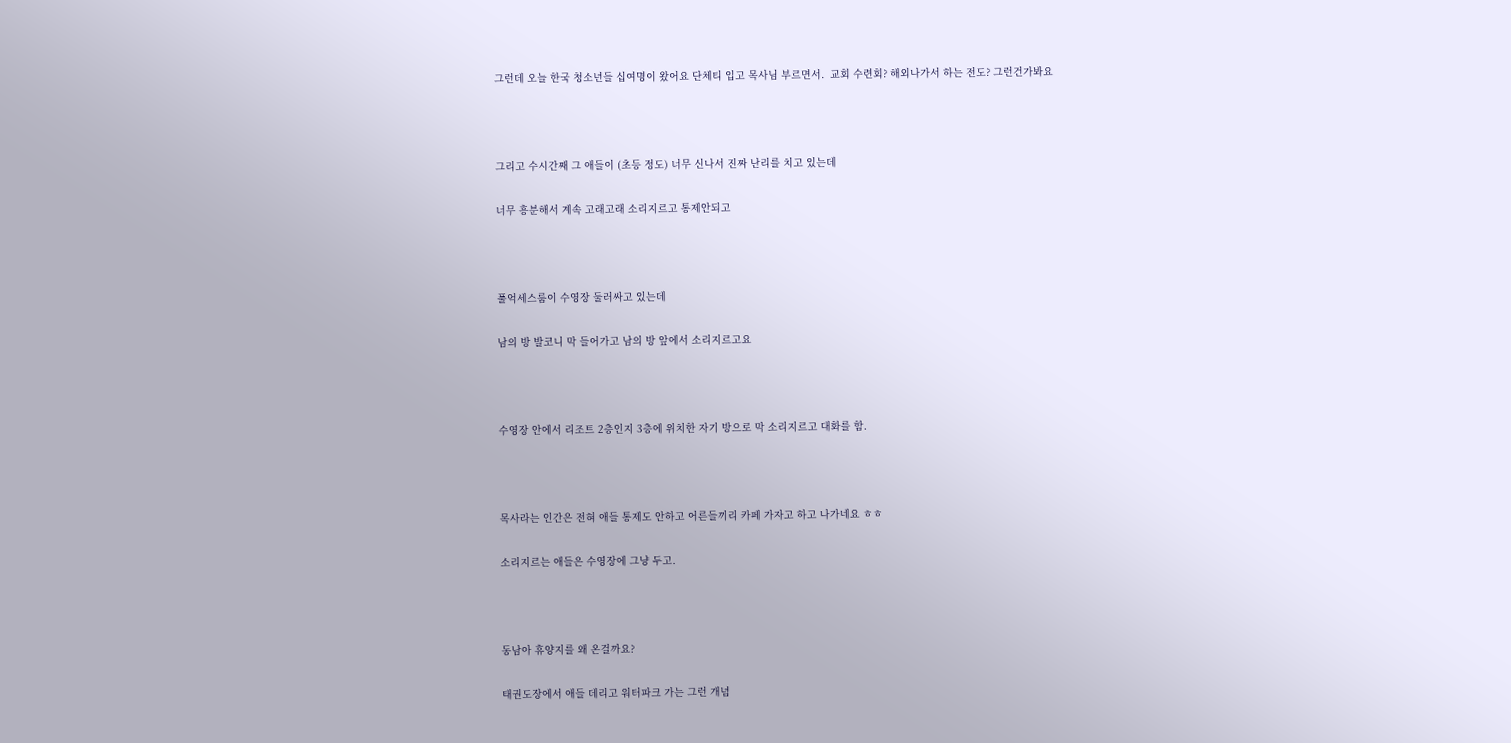그런데 오늘 한국 청소년들 십여명이 왔어요 단체티 입고 목사님 부르면서.  교회 수련회? 해외나가서 하는 전도? 그런건가봐요



그리고 수시간째 그 애들이 (초등 정도) 너무 신나서 진짜 난리를 치고 있는데

너무 흥분해서 계속 고래고래 소리지르고 통제안되고



풀억세스룸이 수영장 둘러싸고 있는데

남의 방 발코니 막 들어가고 남의 방 앞에서 소리지르고요



수영장 안에서 리조트 2층인지 3층에 위치한 자기 방으로 막 소리지르고 대화를 함.



목사라는 인간은 전혀 애들 통제도 안하고 어른들끼리 카페 가자고 하고 나가네요 ㅎㅎ

소리지르는 애들은 수영장에 그냥 두고.



동남아 휴양지를 왜 온걸까요?

태권도장에서 애들 데리고 워터파크 가는 그런 개념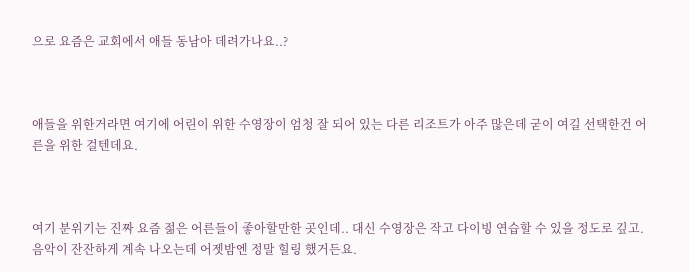으로 요즘은 교회에서 애들 동남아 데려가나요..?



애들을 위한거라면 여기에 어린이 위한 수영장이 엄청 잘 되어 있는 다른 리조트가 아주 많은데 굳이 여길 선택한건 어른을 위한 걸텐데요.



여기 분위기는 진짜 요즘 젊은 어른들이 좋아할만한 곳인데.. 대신 수영장은 작고 다이빙 연습할 수 있을 정도로 깊고. 음악이 잔잔하게 계속 나오는데 어젯밤엔 정말 힐링 했거든요.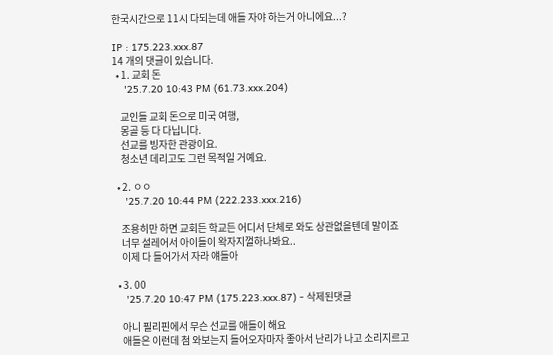한국시간으로 11시 다되는데 애들 자야 하는거 아니에요...?

IP : 175.223.xxx.87
14 개의 댓글이 있습니다.
  • 1. 교회 돈
    '25.7.20 10:43 PM (61.73.xxx.204)

    교인들 교회 돈으로 미국 여행,
    몽골 등 다 다닙니다.
    선교를 빙자한 관광이요.
    청소년 데리고도 그런 목적일 거예요.

  • 2. ㅇㅇ
    '25.7.20 10:44 PM (222.233.xxx.216)

    조용히만 하면 교회든 학교든 어디서 단체로 와도 상관없을텐데 말이죠
    너무 설레어서 아이들이 왁자지껄하나봐요..
    이제 다 들어가서 자라 얘들아

  • 3. 00
    '25.7.20 10:47 PM (175.223.xxx.87) - 삭제된댓글

    아니 필리핀에서 무슨 선교를 애들이 해요
    애들은 이런데 첨 와보는지 들어오자마자 좋아서 난리가 나고 소리지르고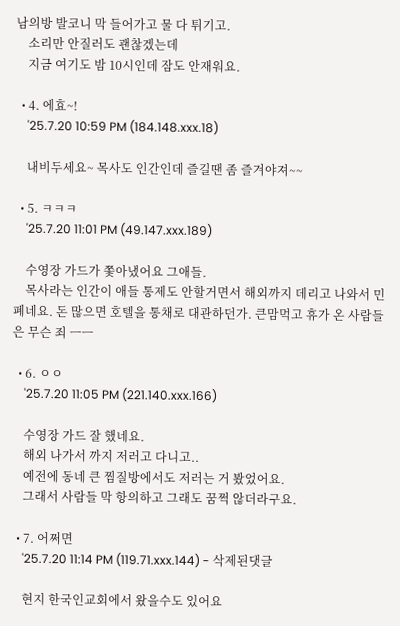남의방 발코니 막 들어가고 물 다 튀기고.
    소리만 안질러도 괜찮겠는데
    지금 여기도 밤 10시인데 잠도 안재워요.

  • 4. 에효~!
    '25.7.20 10:59 PM (184.148.xxx.18)

    내비두세요~ 목사도 인간인데 즐길땐 좀 즐겨야져~~

  • 5. ㅋㅋㅋ
    '25.7.20 11:01 PM (49.147.xxx.189)

    수영장 가드가 쫓아냈어요 그애들.
    목사라는 인간이 애들 통제도 안할거면서 해외까지 데리고 나와서 민폐네요. 돈 많으면 호텔을 통채로 대관하던가. 큰맘먹고 휴가 온 사람들은 무슨 죄 ㅡㅡ

  • 6. ㅇㅇ
    '25.7.20 11:05 PM (221.140.xxx.166)

    수영장 가드 잘 했네요.
    해외 나가서 까지 저러고 다니고..
    예전에 동네 큰 찜질방에서도 저러는 거 봤었어요.
    그래서 사람들 막 항의하고 그래도 꿈쩍 않더라구요.

  • 7. 어쩌면
    '25.7.20 11:14 PM (119.71.xxx.144) - 삭제된댓글

    현지 한국인교회에서 왔을수도 있어요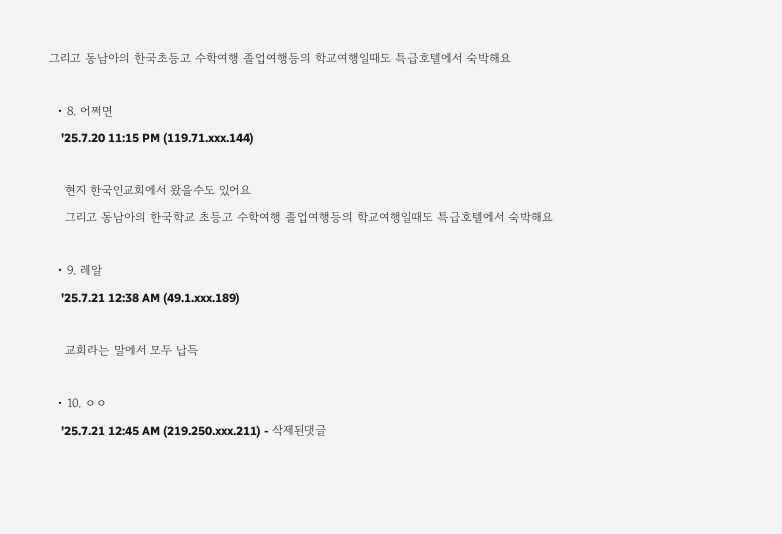그리고 동남아의 한국초등고 수학여행 졸업여행등의 학교여행일때도 특급호텔에서 숙박해요

  • 8. 어쩌면
    '25.7.20 11:15 PM (119.71.xxx.144)

    현지 한국인교회에서 왔을수도 있어요
    그리고 동남아의 한국학교 초등고 수학여행 졸업여행등의 학교여행일때도 특급호텔에서 숙박해요

  • 9. 레알
    '25.7.21 12:38 AM (49.1.xxx.189)

    교회라는 말에서 모두 납득

  • 10. ㅇㅇ
    '25.7.21 12:45 AM (219.250.xxx.211) - 삭제된댓글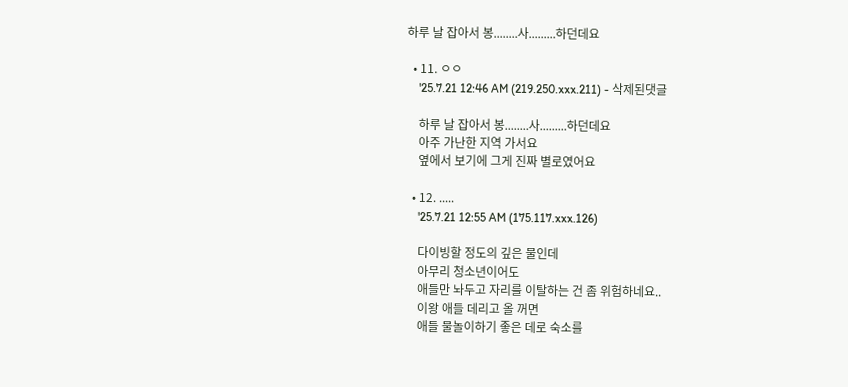하루 날 잡아서 봉........사.........하던데요

  • 11. ㅇㅇ
    '25.7.21 12:46 AM (219.250.xxx.211) - 삭제된댓글

    하루 날 잡아서 봉........사.........하던데요
    아주 가난한 지역 가서요
    옆에서 보기에 그게 진짜 별로였어요

  • 12. .....
    '25.7.21 12:55 AM (175.117.xxx.126)

    다이빙할 정도의 깊은 물인데
    아무리 청소년이어도
    애들만 놔두고 자리를 이탈하는 건 좀 위험하네요..
    이왕 애들 데리고 올 꺼면
    애들 물놀이하기 좋은 데로 숙소를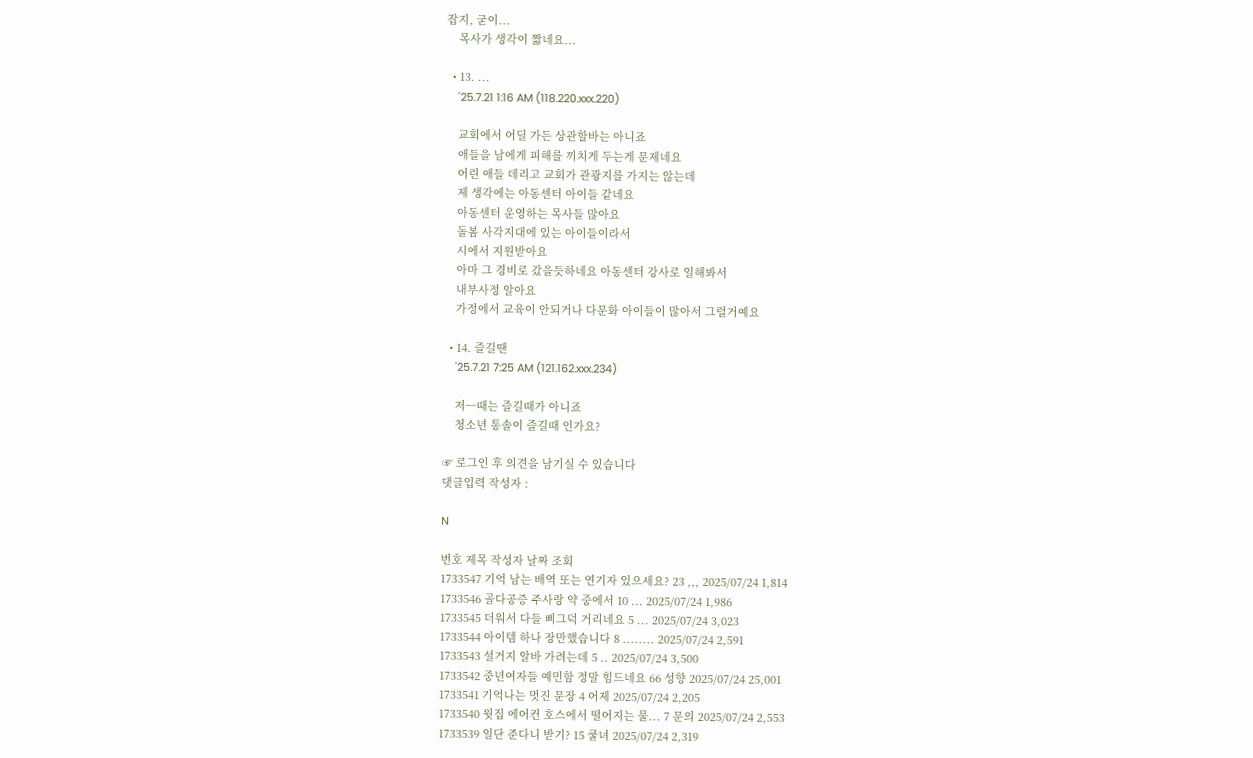잡지, 굳이...
    목사가 생각이 짧네요...

  • 13. ...
    '25.7.21 1:16 AM (118.220.xxx.220)

    교회에서 어딜 가든 상관할바는 아니죠
    애들을 남에게 피해를 끼치게 두는게 문제네요
    어린 애들 데리고 교회가 관광지를 가지는 않는데
    제 생각에는 아동센터 아이들 같네요
    아동센터 운영하는 목사들 많아요
    돌봄 사각지대에 있는 아이들이라서
    시에서 지원받아요
    아마 그 경비로 갔을듯하네요 아동센터 강사로 일해봐서
    내부사정 알아요
    가정에서 교육이 안되거나 다문화 아이들이 많아서 그럴거예요

  • 14. 즐길땐
    '25.7.21 7:25 AM (121.162.xxx.234)

    저ㅡ때는 즐길때가 아니죠
    청소년 통솔이 즐길때 인가요?

☞ 로그인 후 의견을 남기실 수 있습니다
댓글입력 작성자 :

N

번호 제목 작성자 날짜 조회
1733547 기억 남는 배역 또는 연기자 있으세요? 23 ,,, 2025/07/24 1,814
1733546 골다공증 주사랑 약 중에서 10 ... 2025/07/24 1,986
1733545 더워서 다들 삐그덕 거리네요 5 ... 2025/07/24 3,023
1733544 아이템 하나 장만했습니다 8 ........ 2025/07/24 2,591
1733543 설거지 알바 가려는데 5 .. 2025/07/24 3,500
1733542 중년여자들 예민함 정말 힘드네요 66 성향 2025/07/24 25,001
1733541 기억나는 멋진 문장 4 어제 2025/07/24 2,205
1733540 윗집 에어컨 호스에서 떨어지는 물... 7 문의 2025/07/24 2,553
1733539 일단 준다니 받기? 15 쿨녀 2025/07/24 2,319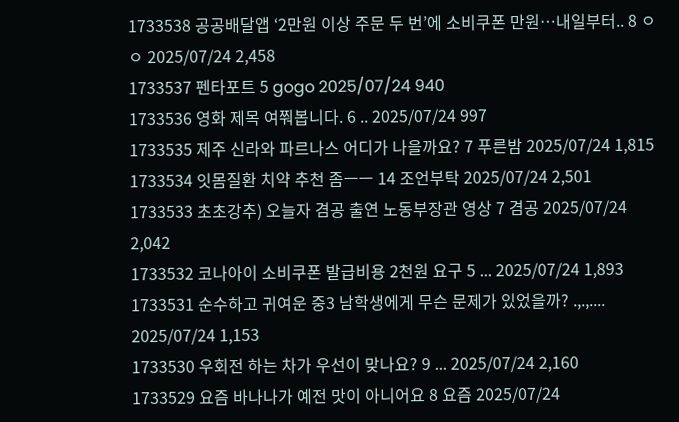1733538 공공배달앱 ‘2만원 이상 주문 두 번’에 소비쿠폰 만원…내일부터.. 8 ㅇㅇ 2025/07/24 2,458
1733537 펜타포트 5 gogo 2025/07/24 940
1733536 영화 제목 여쭤봅니다. 6 .. 2025/07/24 997
1733535 제주 신라와 파르나스 어디가 나을까요? 7 푸른밤 2025/07/24 1,815
1733534 잇몸질환 치약 추천 좀ㅡㅡ 14 조언부탁 2025/07/24 2,501
1733533 초초강추) 오늘자 겸공 출연 노동부장관 영상 7 겸공 2025/07/24 2,042
1733532 코나아이 소비쿠폰 발급비용 2천원 요구 5 ... 2025/07/24 1,893
1733531 순수하고 귀여운 중3 남학생에게 무슨 문제가 있었을까? .,.,.... 2025/07/24 1,153
1733530 우회전 하는 차가 우선이 맞나요? 9 ... 2025/07/24 2,160
1733529 요즘 바나나가 예전 맛이 아니어요 8 요즘 2025/07/24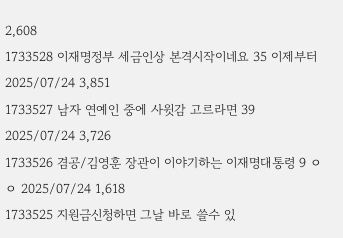2,608
1733528 이재명정부 세금인상 본격시작이네요 35 이제부터 2025/07/24 3,851
1733527 남자 연예인 중에 사윗감 고르라면 39 2025/07/24 3,726
1733526 겸공/김영훈 장관이 이야기하는 이재명대통령 9 ㅇㅇ 2025/07/24 1,618
1733525 지원금신청하면 그날 바로 쓸수 있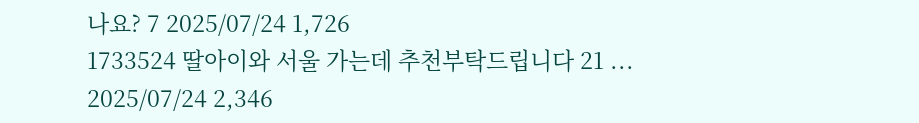나요? 7 2025/07/24 1,726
1733524 딸아이와 서울 가는데 추천부탁드립니다 21 ... 2025/07/24 2,346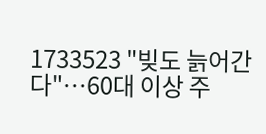1733523 "빚도 늙어간다"…60대 이상 주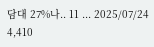담대 27%나.. 11 ... 2025/07/24 4,410